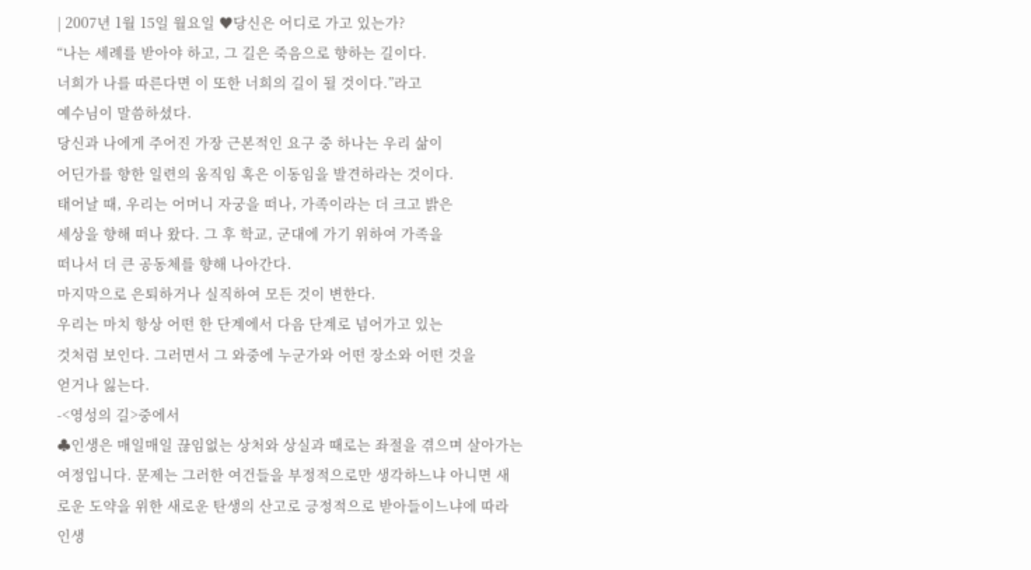| 2007년 1월 15일 월요일 ♥당신은 어디로 가고 있는가?
“나는 세례를 받아야 하고, 그 길은 죽음으로 향하는 길이다.
너희가 나를 따른다면 이 또한 너희의 길이 될 것이다.”라고
예수님이 말씀하셨다.
당신과 나에게 주어진 가장 근본적인 요구 중 하나는 우리 삶이
어딘가를 향한 일련의 움직임 혹은 이동임을 발견하라는 것이다.
태어날 때, 우리는 어머니 자궁을 떠나, 가족이라는 더 크고 밝은
세상을 향해 떠나 왔다. 그 후 학교, 군대에 가기 위하여 가족을
떠나서 더 큰 공동체를 향해 나아간다.
마지막으로 은퇴하거나 실직하여 모든 것이 변한다.
우리는 마치 항상 어떤 한 단계에서 다음 단계로 넘어가고 있는
것처럼 보인다. 그러면서 그 와중에 누군가와 어떤 장소와 어떤 것을
얻거나 잃는다.
-<영성의 길>중에서
♣인생은 매일매일 끊임없는 상처와 상실과 때로는 좌절을 겪으며 살아가는 여정입니다. 문제는 그러한 여건들을 부정적으로만 생각하느냐 아니면 새로운 도약을 위한 새로운 탄생의 산고로 긍정적으로 받아들이느냐에 따라 인생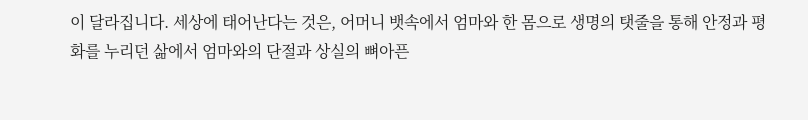이 달라집니다. 세상에 태어난다는 것은, 어머니 뱃속에서 엄마와 한 몸으로 생명의 탯줄을 통해 안정과 평화를 누리던 삶에서 엄마와의 단절과 상실의 뼈아픈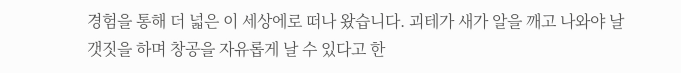경험을 통해 더 넓은 이 세상에로 떠나 왔습니다. 괴테가 새가 알을 깨고 나와야 날갯짓을 하며 창공을 자유롭게 날 수 있다고 한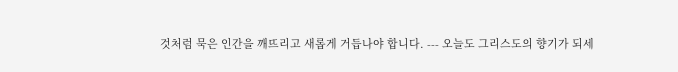것처럼 묵은 인간을 깨뜨리고 새롭게 거듭나야 합니다. --- 오늘도 그리스도의 향기가 되세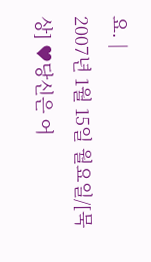요. |
2007년 1월 15일 월요일/[묵상] ♥당신은 어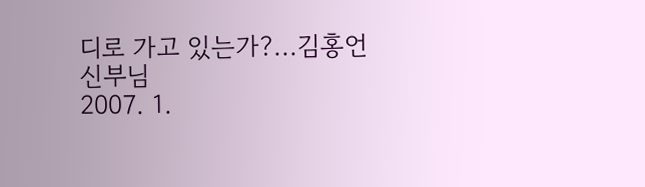디로 가고 있는가?...김홍언신부님
2007. 1.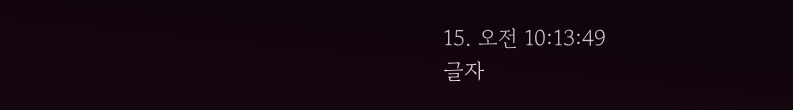15. 오전 10:13:49
글자